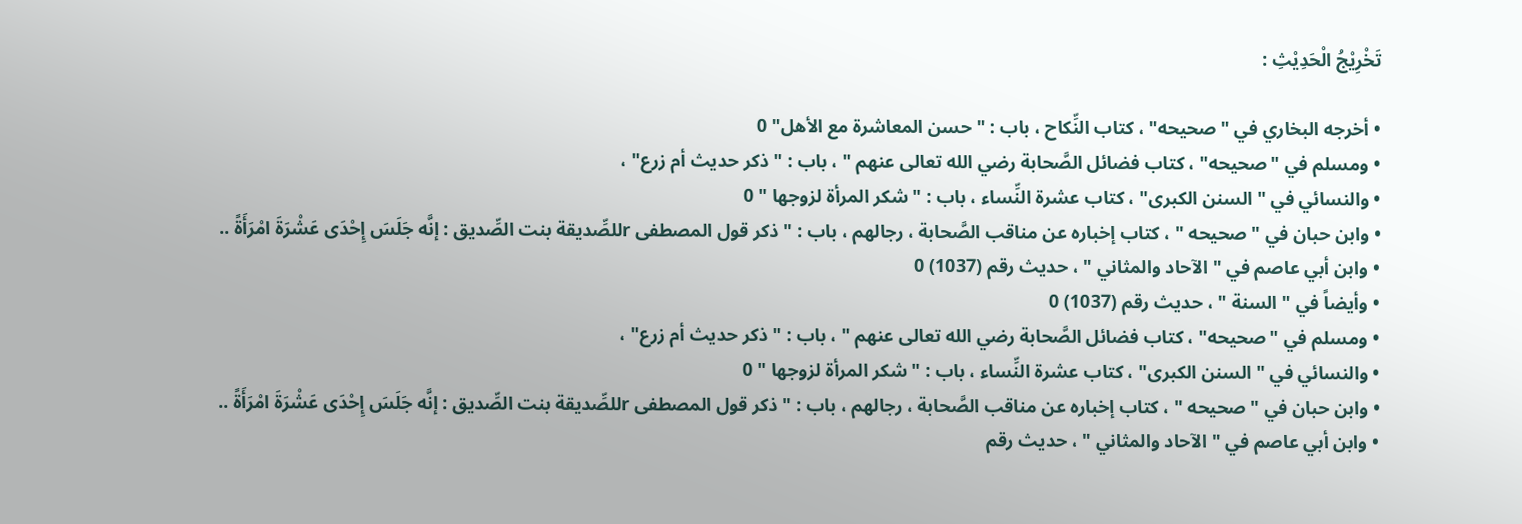تَخْرِيْجُ الْحَدِيْثِ :

• أخرجه البخاري في "صحيحه" ، كتاب النِّكاح ، باب : " حسن المعاشرة مع الأهل" 0
• ومسلم في "صحيحه" ، كتاب فضائل الصَّحابة رضي الله تعالى عنهم " ، باب : " ذكر حديث أم زرع" ،
• والنسائي في " السنن الكبرى" ، كتاب عشرة النِّساء ، باب : " شكر المرأة لزوجها " 0
• وابن حبان في "صحيحه " ، كتاب إخباره عن مناقب الصَّحابة ، رجالهم ، باب : " ذكر قول المصطفى rللصِّديقة بنت الصِّديق : إنَّه جَلَسَ إِحْدَى عَشْرَةَ امْرَأَةً ..
• وابن أبي عاصم في " الآحاد والمثاني " ، حديث رقم (1037) 0
• وأيضاً في " السنة " ، حديث رقم (1037) 0
• ومسلم في "صحيحه" ، كتاب فضائل الصَّحابة رضي الله تعالى عنهم " ، باب : " ذكر حديث أم زرع" ،
• والنسائي في " السنن الكبرى" ، كتاب عشرة النِّساء ، باب : " شكر المرأة لزوجها " 0
• وابن حبان في "صحيحه " ، كتاب إخباره عن مناقب الصَّحابة ، رجالهم ، باب : " ذكر قول المصطفى rللصِّديقة بنت الصِّديق : إنَّه جَلَسَ إِحْدَى عَشْرَةَ امْرَأَةً ..
• وابن أبي عاصم في " الآحاد والمثاني " ، حديث رقم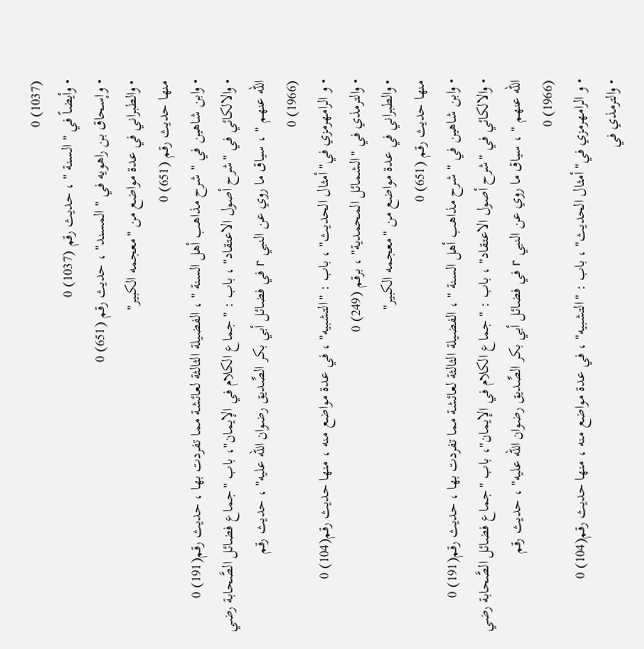(1037) 0
• وأيضاً في " السنة " ، حديث رقم (1037) 0
• وإسحاق بن راهويه في " المسند" ، حديث رقم (651) 0
• والطبراني في عدة مواضع من "معجمه الكبير"
منها حديث رقم (651) 0
• وابن شاهين في " شرح مذاهب أهل السنة " ، الفضيلة الثالثة لعائشة مما تفردت بها ، حديث رقم(191) 0
• والالكائي في "شرح أصول الاعتقاد" ، باب : "جماع الكلام في الإيمان"، باب "جماع فضائل الصَّحابة رضي الله عنهم " ، سياق ما روي عن النبي r في فضائل أبي بكر الصِّديق رضوان الله عليه" ، حديث رقم
(1966) 0
• و الرامهرمزي في"أمثال الحديث" ، باب : "التشبيه" ، في عدة مواضع منه ، منها حديث رقم(104) 0
• والترمذي في "الشمائل المحمدية" ، برقم (249) 0
• والطبراني في عدة مواضع من "معجمه الكبير"
منها حديث رقم (651) 0
• وابن شاهين في " شرح مذاهب أهل السنة " ، الفضيلة الثالثة لعائشة مما تفردت بها ، حديث رقم(191) 0
• والالكائي في "شرح أصول الاعتقاد" ، باب : "جماع الكلام في الإيمان"، باب "جماع فضائل الصَّحابة رضي الله عنهم " ، سياق ما روي عن النبي r في فضائل أبي بكر الصِّديق رضوان الله عليه" ، حديث رقم
(1966) 0
• و الرامهرمزي في"أمثال الحديث" ، باب : "التشبيه" ، في عدة مواضع منه ، منها حديث رقم(104) 0
• والترمذي في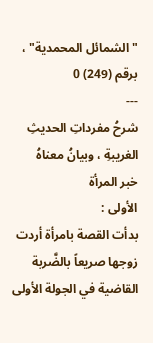"الشمائل المحمدية" ، برقم (249) 0
---
شرحُ مفرداتِ الحديثِ الغريبةِ ، وبيانُ معناهُ
خبر المرأة
الأولى :
بدأت القصة بامرأة أردت زوجها صريعاً بالضَّربة القاضية في الجولة الأولى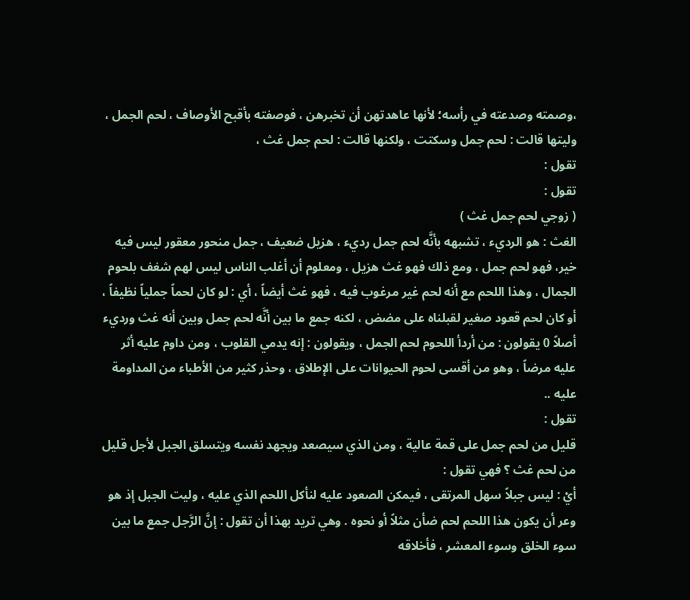،وصمته وصدعته في رأسه؛ لأنها عاهدتهن أن تخبرهن ، فوصفته بأقبح الأوصاف ، لحم الجمل ، وليتها قالت : لحم جمل وسكتت ، ولكنها قالت : لحم جمل غث ،
تقول :
تقول :
( زوجي لحم جمل غث )
الغث : هو الرديء ، تشبهه بأنَّه لحم جمل رديء ، هزيل ضعيف ، جمل منحور معقور ليس فيه خير، فهو لحم جمل ، ومع ذلك فهو غث هزيل ، ومعلوم أن أغلب الناس ليس لهم شغف بلحوم الجمال ، وهذا اللحم مع أنه لحم غير مرغوب فيه ، فهو غث أيضاً ، أي : لو كان لحماً جملياً نظيفاً ، أو كان لحم قعود صغير لقبلناه على مضض ، لكنه جمع ما بين أنَّه لحم جمل وبين أنه غث ورديء أصلاً 0 يقولون : من أردأ اللحوم لحم الجمل ، ويقولون : إنه يدمي القلوب ، ومن داوم عليه أثر عليه مرضاً ، وهو من أقسى لحوم الحيوانات على الإطلاق ، وحذر كثير من الأطباء من المداومة عليه ..
تقول :
قليل من لحم جمل على قمة عالية ، ومن الذي سيصعد ويجهد نفسه ويتسلق الجبل لأجل قليل من لحم غث ؟ فهي تقول :
أيْ : ليس جبلاً سهل المرتقى ، فيمكن الصعود عليه لنأكل اللحم الذي عليه ، وليت الجبل إذ هو وعر أن يكون هذا اللحم لحم ضأن مثلاً أو نحوه . وهي تريد بهذا أن تقول : إنَّ الرَّجل جمع ما بين سوء الخلق وسوء المعشر ، فأخلاقه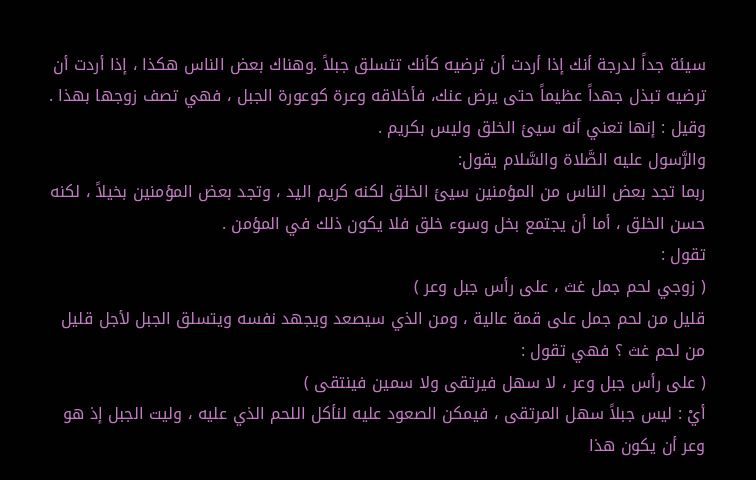سيئة جداً لدرجة أنك إذا أردت أن ترضيه كأنك تتسلق جبلاً .وهناك بعض الناس هكذا ، إذا أردت أن ترضيه تبذل جهداً عظيماً حتى يرض عنك، فأخلاقه وعرة كوعورة الجبل ، فهي تصف زوجها بهذا .
وقيل : إنها تعني أنه سيئ الخلق وليس بكريم .
والرَّسول عليه الصَّلاة والسَّلام يقول:
ربما تجد بعض الناس من المؤمنين سيئ الخلق لكنه كريم اليد ، وتجد بعض المؤمنين بخيلاً ، لكنه حسن الخلق ، أما أن يجتمع بخل وسوء خلق فلا يكون ذلك في المؤمن .
تقول :
( زوجي لحم جمل غث ، على رأس جبل وعر )
قليل من لحم جمل على قمة عالية ، ومن الذي سيصعد ويجهد نفسه ويتسلق الجبل لأجل قليل من لحم غث ؟ فهي تقول :
( على رأس جبل وعر ، لا سهل فيرتقى ولا سمين فينتقى )
أيْ : ليس جبلاً سهل المرتقى ، فيمكن الصعود عليه لنأكل اللحم الذي عليه ، وليت الجبل إذ هو وعر أن يكون هذا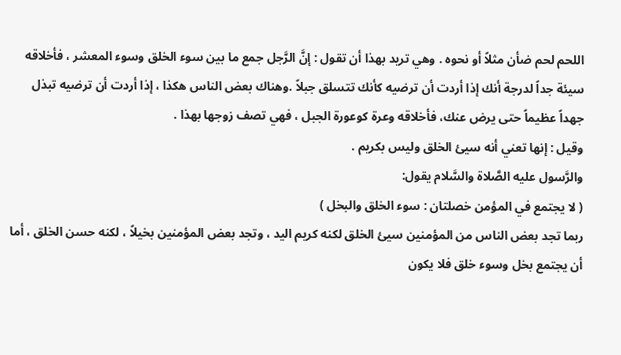اللحم لحم ضأن مثلاً أو نحوه . وهي تريد بهذا أن تقول : إنَّ الرَّجل جمع ما بين سوء الخلق وسوء المعشر ، فأخلاقه سيئة جداً لدرجة أنك إذا أردت أن ترضيه كأنك تتسلق جبلاً .وهناك بعض الناس هكذا ، إذا أردت أن ترضيه تبذل جهداً عظيماً حتى يرض عنك، فأخلاقه وعرة كوعورة الجبل ، فهي تصف زوجها بهذا .
وقيل : إنها تعني أنه سيئ الخلق وليس بكريم .
والرَّسول عليه الصَّلاة والسَّلام يقول:
( لا يجتمع في المؤمن خصلتان : سوء الخلق والبخل )
ربما تجد بعض الناس من المؤمنين سيئ الخلق لكنه كريم اليد ، وتجد بعض المؤمنين بخيلاً ، لكنه حسن الخلق ، أما أن يجتمع بخل وسوء خلق فلا يكون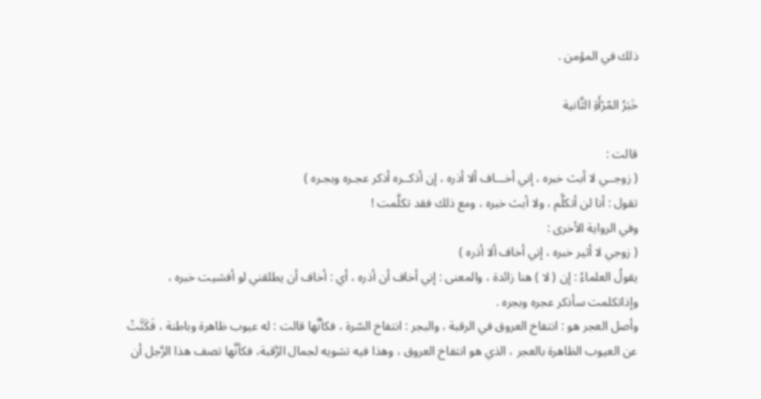ذلك في المؤمن .

خَبَرُ المّرْأَةِ الثَّانية

قالت :
( زوجــي لا أبث خبره ، إني أخـــاف ألا أذره ، إن أذكــره أذكر عجـره وبجـره )
تقول : أنا لن أتكلَّم ، ولا أبث خبره ، ومع ذلك فقد تكلَّمت !
وفي الرواية الأخرى :
( زوجي لا أثير خبره ، إني أخاف ألا أذره )
يقولُ العلماءُ : إن ( لا ) هنا زائدة ، والمعنى : إني أخاف أن أذره ، أي : أخاف أن يطلقني لو أفشيت خبره ، وإذاتكلمت سأذكر عجره وبجره .
وأصل العجر هو : انتفاخ العروق في الرقبة ، والبجر : انتفاخ السّرة ، فكأنَّها قالت : له عيوب ظاهرة وباطنة ، فَكَنَّتْ عن العيوب الظاهرة بالعجر ، الذي هو انتفاخ العروق ، وهذا فيه تشويه لجمال الرَّقبة، فكأنَّها تصف هذا الرَّجل أن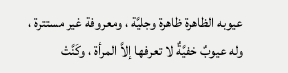عيوبه الظاهرة ظاهرة وجليَّة ، ومعروفة غير مستترة ، وله عيوبٌ خفيَّةٌ لا تعرفها إلاَّ المرأة ، وكَنَّتْ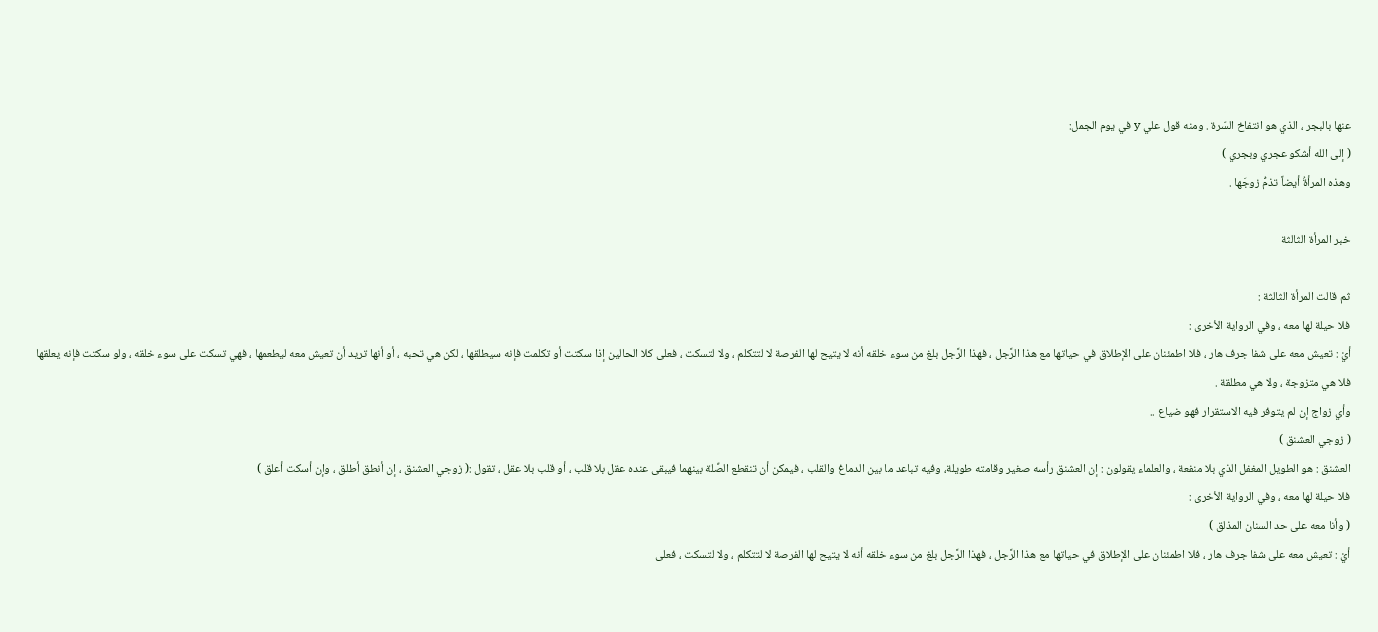عنها بالبجر ، الذي هو انتفاخ السّرة . ومنه قول علي y في يوم الجمل:
( إلى الله أشكو عجري وبجري )
وهذه المرأةُ أيضاً تذمُّ زوجَها .

خبر المرأة الثالثة

ثم قالت المرأة الثالثة :
فلا حيلة لها معه ، وفي الرواية الأخرى :
أيْ : تعيش معه على شفا جرف هار ، فلا اطمئنان على الإطلاق في حياتها مع هذا الرَّجل ، فهذا الرَّجل بلغ من سوء خلقه أنه لا يتيح لها الفرصة لا لتتكلم ، ولا لتسكت ، فعلى كلا الحالين إذا سكتت أو تكلمت فإنه سيطلقها ، لكن هي تحبه ، أو أنها تريد أن تعيش معه ليطعمها ، فهي تسكت على سوء خلقه ، ولو سكتت فإنه يعلقها فلا هي متزوجة ، ولا هي مطلقة .
وأي زواج إن لم يتوفر فيه الاستقرار فهو ضياع ..
( زوجي العشنق )
العشنق : هو الطويل المغفل الذي بلا منفعة ، والعلماء يقولون : إن العشنق رأسه صغير وقامته طويلة، وفيه تباعد ما بين الدماغ والقلب ، فيمكن أن تنقطع الصِّلة بينهما فيبقى عنده عقل بلا قلب ، أو قلب بلا عقل ، تقول :( زوجي العشنق ، إن أنطق أطلق ، وإن أسكت أعلق )
فلا حيلة لها معه ، وفي الرواية الأخرى :
( وأنا معه على حد السنان المذلق )
أيْ : تعيش معه على شفا جرف هار ، فلا اطمئنان على الإطلاق في حياتها مع هذا الرَّجل ، فهذا الرَّجل بلغ من سوء خلقه أنه لا يتيح لها الفرصة لا لتتكلم ، ولا لتسكت ، فعلى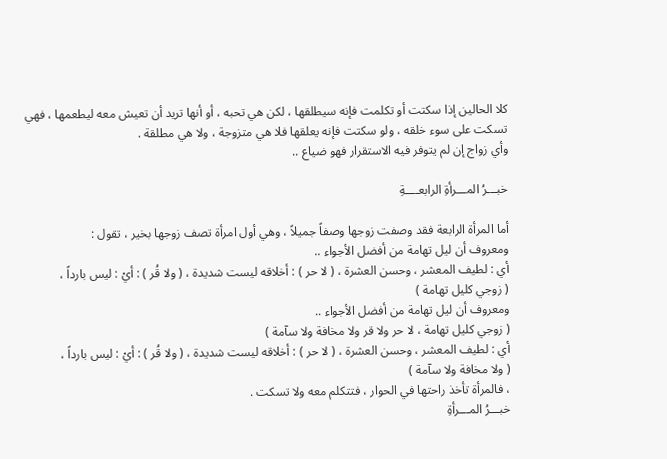كلا الحالين إذا سكتت أو تكلمت فإنه سيطلقها ، لكن هي تحبه ، أو أنها تريد أن تعيش معه ليطعمها ، فهي تسكت على سوء خلقه ، ولو سكتت فإنه يعلقها فلا هي متزوجة ، ولا هي مطلقة .
وأي زواج إن لم يتوفر فيه الاستقرار فهو ضياع ..

خبـــرُ المـــرأةِ الرابعــــةِ

أما المرأة الرابعة فقد وصفت زوجها وصفاً جميلاً ، وهي أول امرأة تصف زوجها بخير ، تقول :
ومعروف أن ليل تهامة من أفضل الأجواء ..
أي : لطيف المعشر ، وحسن العشرة ، ( لا حر ) : أخلاقه ليست شديدة ، ( ولا قُر ) : أيْ : ليس بارداً ،
( زوجي كليل تهامة )
ومعروف أن ليل تهامة من أفضل الأجواء ..
( زوجي كليل تهامة ، لا حر ولا قر ولا مخافة ولا سآمة )
أي : لطيف المعشر ، وحسن العشرة ، ( لا حر ) : أخلاقه ليست شديدة ، ( ولا قُر ) : أيْ : ليس بارداً ،
( ولا مخافة ولا سآمة )
، فالمرأة تأخذ راحتها في الحوار ، فتتكلم معه ولا تسكت .
خبـــرُ المـــرأةِ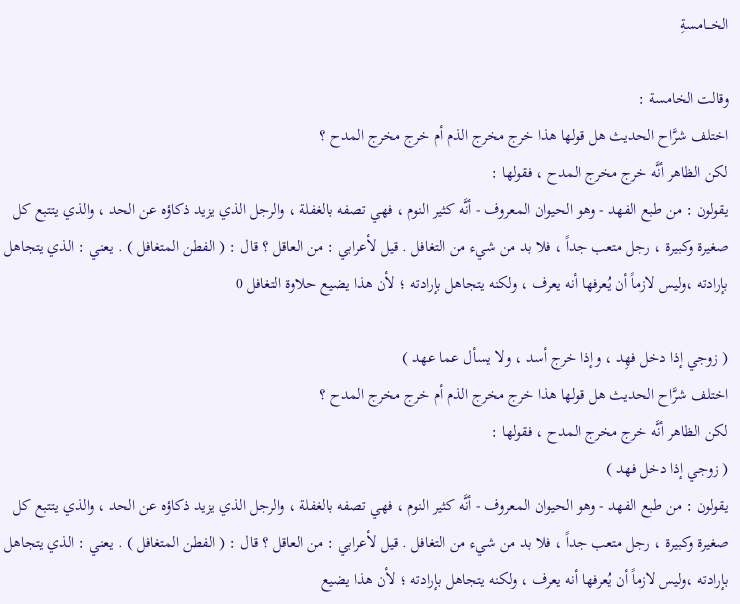الخـــامسةِ

وقالت الخامسة :
اختلف شرَّاح الحديث هل قولها هذا خرج مخرج الذم أم خرج مخرج المدح ؟
لكن الظاهر أنَّه خرج مخرج المدح ، فقولها :
يقولون : من طبع الفهد - وهو الحيوان المعروف - أنَّه كثير النوم ، فهي تصفه بالغفلة ، والرجل الذي يزيد ذكاؤه عن الحد ، والذي يتتبع كل صغيرة وكبيرة ، رجل متعب جداً ، فلا بد من شيء من التغافل . قيل لأعرابي : من العاقل ؟ قال : ( الفطن المتغافل ) . يعني : الذي يتجاهل بإرادته ،وليس لازماً أن يُعرفها أنه يعرف ، ولكنه يتجاهل بإرادته ؛ لأن هذا يضيع حلاوة التغافل 0

( زوجي إذا دخل فهِد ، وإذا خرج أسد ، ولا يسأل عما عهد )
اختلف شرَّاح الحديث هل قولها هذا خرج مخرج الذم أم خرج مخرج المدح ؟
لكن الظاهر أنَّه خرج مخرج المدح ، فقولها :
( زوجي إذا دخل فهد )
يقولون : من طبع الفهد - وهو الحيوان المعروف - أنَّه كثير النوم ، فهي تصفه بالغفلة ، والرجل الذي يزيد ذكاؤه عن الحد ، والذي يتتبع كل صغيرة وكبيرة ، رجل متعب جداً ، فلا بد من شيء من التغافل . قيل لأعرابي : من العاقل ؟ قال : ( الفطن المتغافل ) . يعني : الذي يتجاهل بإرادته ،وليس لازماً أن يُعرفها أنه يعرف ، ولكنه يتجاهل بإرادته ؛ لأن هذا يضيع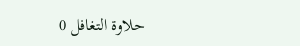حلاوة التغافل 0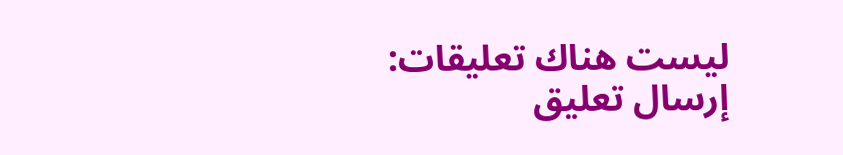ليست هناك تعليقات:
إرسال تعليق